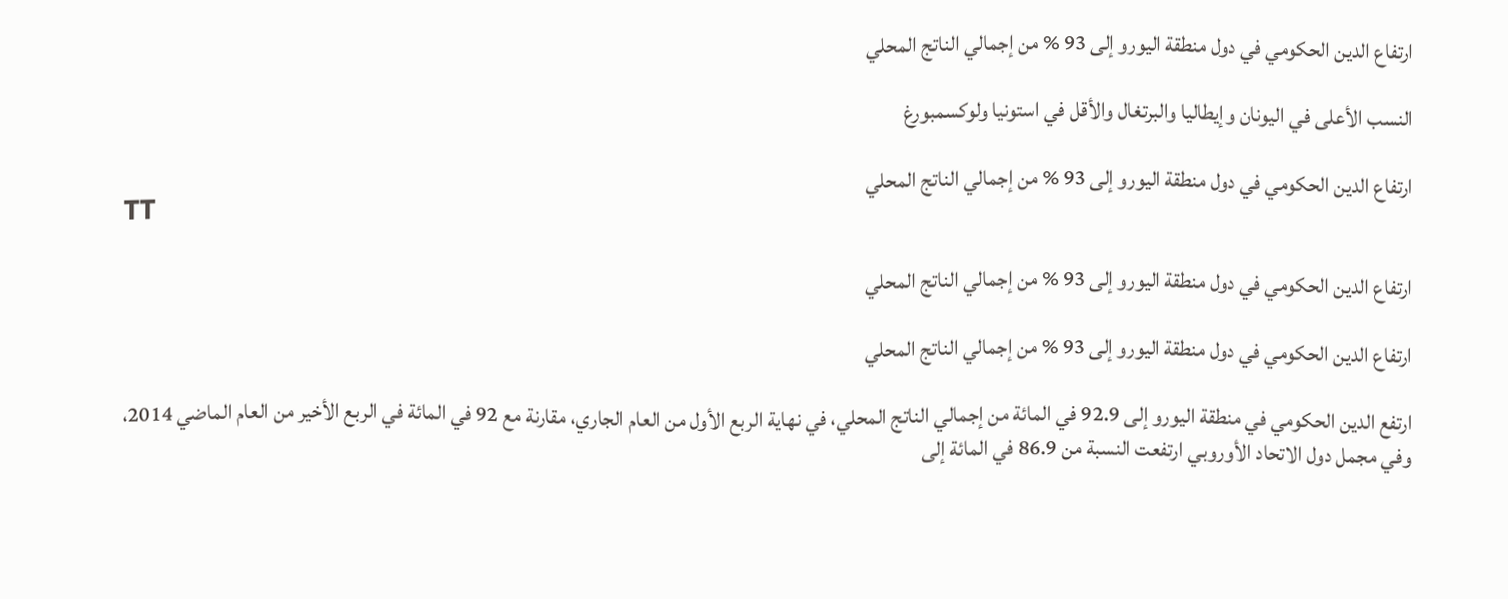ارتفاع الدين الحكومي في دول منطقة اليورو إلى 93 % من إجمالي الناتج المحلي

النسب الأعلى في اليونان وإيطاليا والبرتغال والأقل في استونيا ولوكسمبورغ

ارتفاع الدين الحكومي في دول منطقة اليورو إلى 93 % من إجمالي الناتج المحلي
TT

ارتفاع الدين الحكومي في دول منطقة اليورو إلى 93 % من إجمالي الناتج المحلي

ارتفاع الدين الحكومي في دول منطقة اليورو إلى 93 % من إجمالي الناتج المحلي

ارتفع الدين الحكومي في منطقة اليورو إلى 92.9 في المائة من إجمالي الناتج المحلي، في نهاية الربع الأول من العام الجاري، مقارنة مع 92 في المائة في الربع الأخير من العام الماضي 2014، وفي مجمل دول الاتحاد الأوروبي ارتفعت النسبة من 86.9 في المائة إلى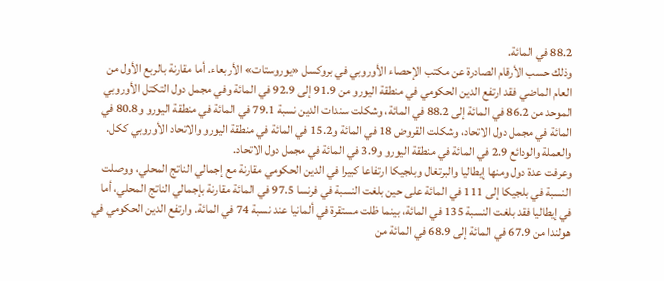88.2 في المائة.
وذلك حسب الأرقام الصادرة عن مكتب الإحصاء الأوروبي في بروكسل «يوروستات» الأربعاء. أما مقارنة بالربع الأول من العام الماضي فقد ارتفع الدين الحكومي في منطقة اليورو من 91.9 إلى 92.9 في المائة وفي مجمل دول التكتل الأوروبي الموحد من 86.2 في المائة إلى 88.2 في المائة، وشكلت سندات الدين نسبة 79.1 في المائة في منطقة اليورو و80.8 في المائة في مجمل دول الاتحاد، وشكلت القروض 18 في المائة و15.2 في المائة في منطقة اليورو والاتحاد الأوروبي ككل. والعملة والودائع 2.9 في المائة في منطقة اليورو و3.9 في المائة في مجمل دول الاتحاد.
وعرفت عدة دول ومنها إيطاليا والبرتغال وبلجيكا ارتفاعا كبيرا في الدين الحكومي مقارنة مع إجمالي الناتج المحلي، ووصلت النسبة في بلجيكا إلى 111 في المائة على حين بلغت النسبة في فرنسا 97.5 في المائة مقارنة بإجمالي الناتج المحلي، أما في إيطاليا فقد بلغت النسبة 135 في المائة، بينما ظلت مستقرة في ألمانيا عند نسبة 74 في المائة. وارتفع الدين الحكومي في هولندا من 67.9 في المائة إلى 68.9 في المائة من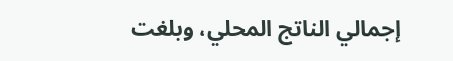إجمالي الناتج المحلي، وبلغت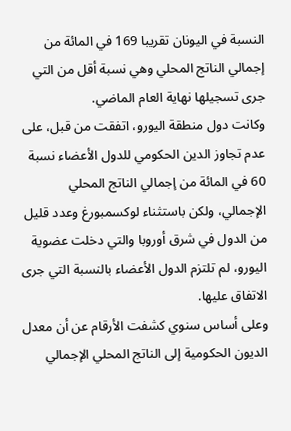النسبة في اليونان تقريبا 169 في المائة من إجمالي الناتج المحلي وهي نسبة أقل من التي جرى تسجيلها نهاية العام الماضي.
وكانت دول منطقة اليورو، اتفقت من قبل، على عدم تجاوز الدين الحكومي للدول الأعضاء نسبة 60 في المائة من إجمالي الناتج المحلي الإجمالي، ولكن باستثناء لوكسمبورغ وعدد قليل من الدول في شرق أوروبا والتي دخلت عضوية اليورو، لم تلتزم الدول الأعضاء بالنسبة التي جرى الاتفاق عليها.
وعلى أساس سنوي كشفت الأرقام عن أن معدل الديون الحكومية إلى الناتج المحلي الإجمالي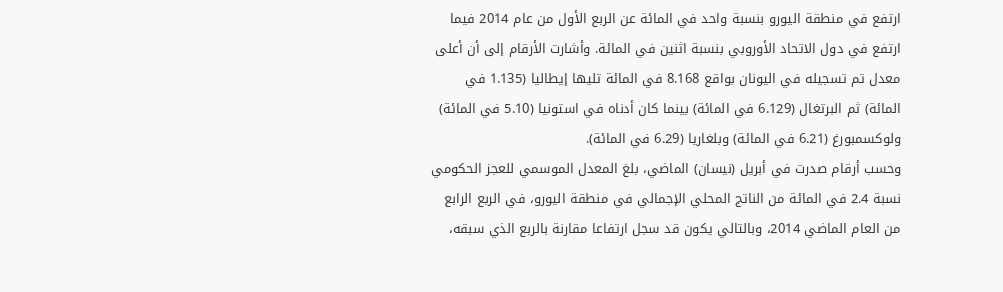ارتفع في منطقة اليورو بنسبة واحد في المائة عن الربع الأول من عام 2014 فيما ارتفع في دول الاتحاد الأوروبي بنسبة اثنين في المائة. وأشارت الأرقام إلى أن أعلى معدل تم تسجيله في اليونان بواقع 8.168 في المائة تليها إيطاليا (1.135 في المائة) ثم البرتغال (6.129 في المائة) بينما كان أدناه في استونيا (5.10 في المائة) ولوكسمبورغ (6.21 في المائة) وبلغاريا (6.29 في المائة).
وحسب أرقام صدرت في أبريل (نيسان) الماضي، بلغ المعدل الموسمي للعجز الحكومي نسبة 2.4 في المائة من الناتج المحلي الإجمالي في منطقة اليورو، في الربع الرابع من العام الماضي 2014، وبالتالي يكون قد سجل ارتفاعا مقارنة بالربع الذي سبقه،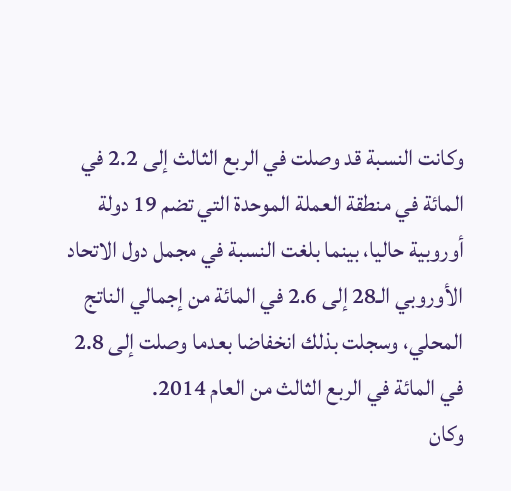وكانت النسبة قد وصلت في الربع الثالث إلى 2.2 في المائة في منطقة العملة الموحدة التي تضم 19 دولة أوروبية حاليا، بينما بلغت النسبة في مجمل دول الاتحاد الأوروبي الـ28 إلى 2.6 في المائة من إجمالي الناتج المحلي، وسجلت بذلك انخفاضا بعدما وصلت إلى 2.8 في المائة في الربع الثالث من العام 2014.
وكان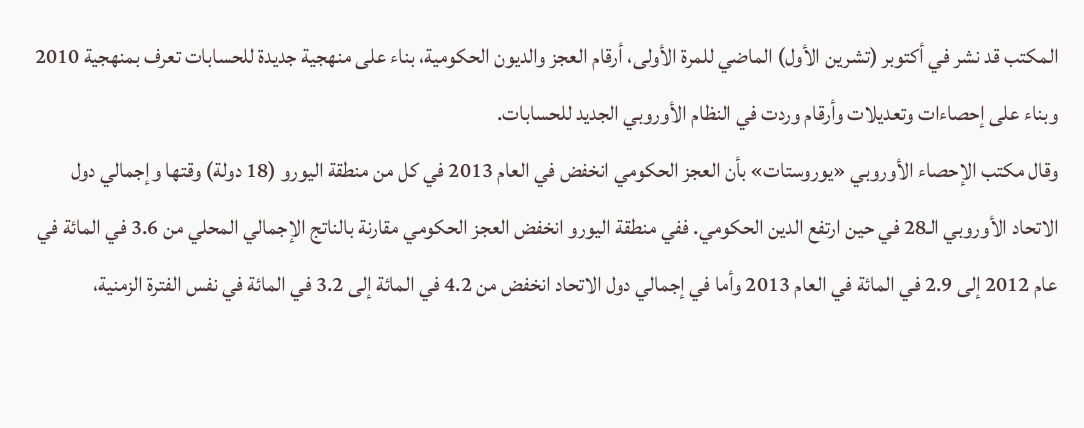المكتب قد نشر في أكتوبر (تشرين الأول) الماضي للمرة الأولى، أرقام العجز والديون الحكومية، بناء على منهجية جديدة للحسابات تعرف بمنهجية 2010 وبناء على إحصاءات وتعديلات وأرقام وردت في النظام الأوروبي الجديد للحسابات.
وقال مكتب الإحصاء الأوروبي «يوروستات» بأن العجز الحكومي انخفض في العام 2013 في كل من منطقة اليورو (18 دولة) وقتها وإجمالي دول الاتحاد الأوروبي الـ28 في حين ارتفع الدين الحكومي. ففي منطقة اليورو انخفض العجز الحكومي مقارنة بالناتج الإجمالي المحلي من 3.6 في المائة في عام 2012 إلى 2.9 في المائة في العام 2013 وأما في إجمالي دول الاتحاد انخفض من 4.2 في المائة إلى 3.2 في المائة في نفس الفترة الزمنية،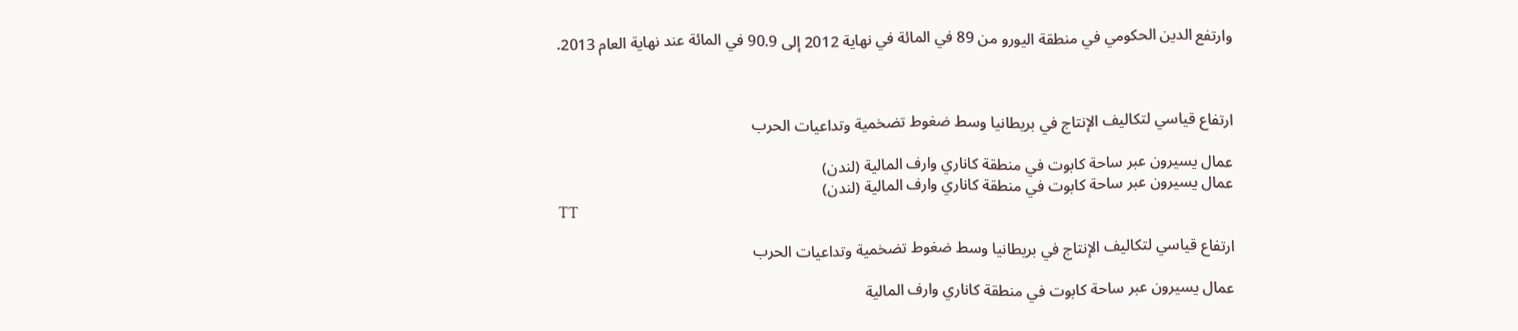وارتفع الدين الحكومي في منطقة اليورو من 89 في المائة في نهاية 2012 إلى 90.9 في المائة عند نهاية العام 2013.



ارتفاع قياسي لتكاليف الإنتاج في بريطانيا وسط ضغوط تضخمية وتداعيات الحرب

عمال يسيرون عبر ساحة كابوت في منطقة كاناري وارف المالية (لندن)
عمال يسيرون عبر ساحة كابوت في منطقة كاناري وارف المالية (لندن)
TT

ارتفاع قياسي لتكاليف الإنتاج في بريطانيا وسط ضغوط تضخمية وتداعيات الحرب

عمال يسيرون عبر ساحة كابوت في منطقة كاناري وارف المالية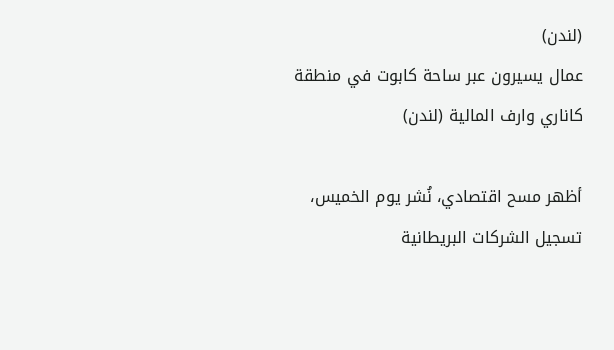(لندن)
عمال يسيرون عبر ساحة كابوت في منطقة كاناري وارف المالية (لندن)

أظهر مسح اقتصادي، نُشر يوم الخميس، تسجيل الشركات البريطانية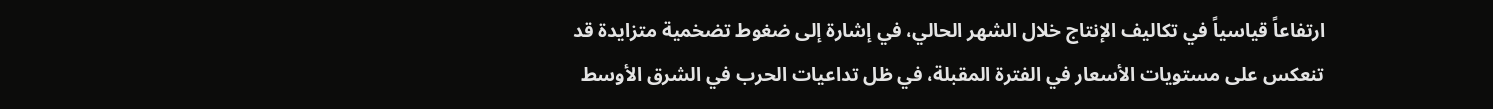ارتفاعاً قياسياً في تكاليف الإنتاج خلال الشهر الحالي، في إشارة إلى ضغوط تضخمية متزايدة قد تنعكس على مستويات الأسعار في الفترة المقبلة، في ظل تداعيات الحرب في الشرق الأوسط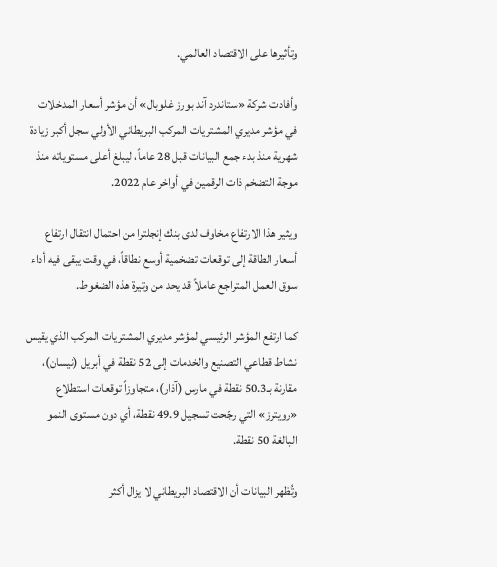وتأثيرها على الاقتصاد العالمي.

وأفادت شركة «ستاندرد آند بورز غلوبال» أن مؤشر أسعار المدخلات في مؤشر مديري المشتريات المركب البريطاني الأولي سجل أكبر زيادة شهرية منذ بدء جمع البيانات قبل 28 عاماً، ليبلغ أعلى مستوياته منذ موجة التضخم ذات الرقمين في أواخر عام 2022.

ويثير هذا الارتفاع مخاوف لدى بنك إنجلترا من احتمال انتقال ارتفاع أسعار الطاقة إلى توقعات تضخمية أوسع نطاقاً، في وقت يبقى فيه أداء سوق العمل المتراجع عاملاً قد يحد من وتيرة هذه الضغوط.

كما ارتفع المؤشر الرئيسي لمؤشر مديري المشتريات المركب الذي يقيس نشاط قطاعي التصنيع والخدمات إلى 52 نقطة في أبريل (نيسان)، مقارنة بـ50.3 نقطة في مارس (آذار)، متجاوزاً توقعات استطلاع «رويترز» التي رجّحت تسجيل 49.9 نقطة، أي دون مستوى النمو البالغة 50 نقطة.

وتُظهر البيانات أن الاقتصاد البريطاني لا يزال أكثر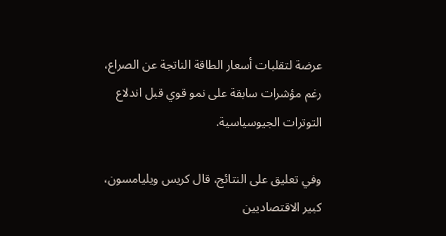عرضة لتقلبات أسعار الطاقة الناتجة عن الصراع، رغم مؤشرات سابقة على نمو قوي قبل اندلاع التوترات الجيوسياسية.

وفي تعليق على النتائج، قال كريس ويليامسون، كبير الاقتصاديين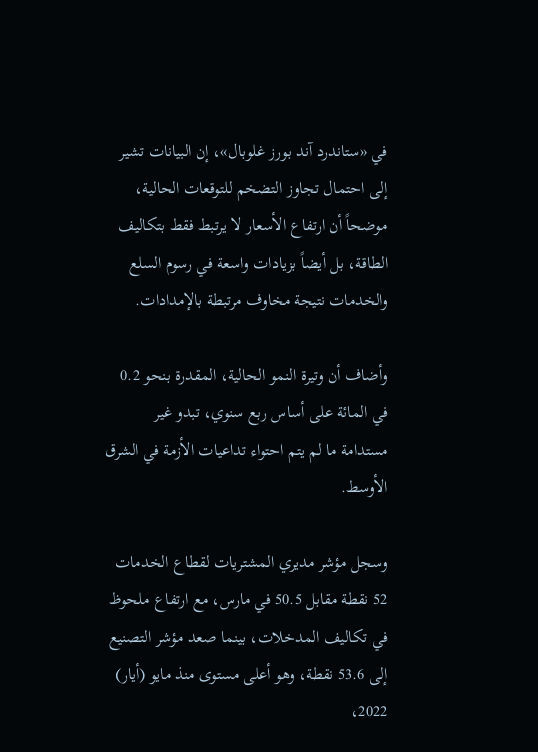في «ستاندرد آند بورز غلوبال»، إن البيانات تشير إلى احتمال تجاوز التضخم للتوقعات الحالية، موضحاً أن ارتفاع الأسعار لا يرتبط فقط بتكاليف الطاقة، بل أيضاً بزيادات واسعة في رسوم السلع والخدمات نتيجة مخاوف مرتبطة بالإمدادات.

وأضاف أن وتيرة النمو الحالية، المقدرة بنحو 0.2 في المائة على أساس ربع سنوي، تبدو غير مستدامة ما لم يتم احتواء تداعيات الأزمة في الشرق الأوسط.

وسجل مؤشر مديري المشتريات لقطاع الخدمات 52 نقطة مقابل 50.5 في مارس، مع ارتفاع ملحوظ في تكاليف المدخلات، بينما صعد مؤشر التصنيع إلى 53.6 نقطة، وهو أعلى مستوى منذ مايو (أيار) 2022،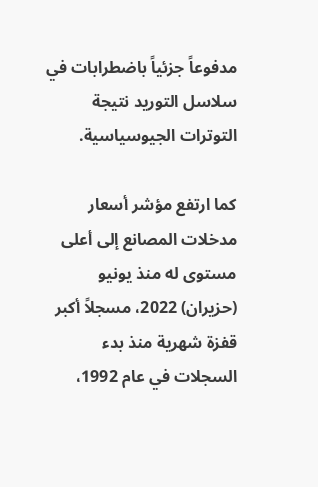مدفوعاً جزئياً باضطرابات في سلاسل التوريد نتيجة التوترات الجيوسياسية.

كما ارتفع مؤشر أسعار مدخلات المصانع إلى أعلى مستوى له منذ يونيو (حزيران) 2022، مسجلاً أكبر قفزة شهرية منذ بدء السجلات في عام 1992،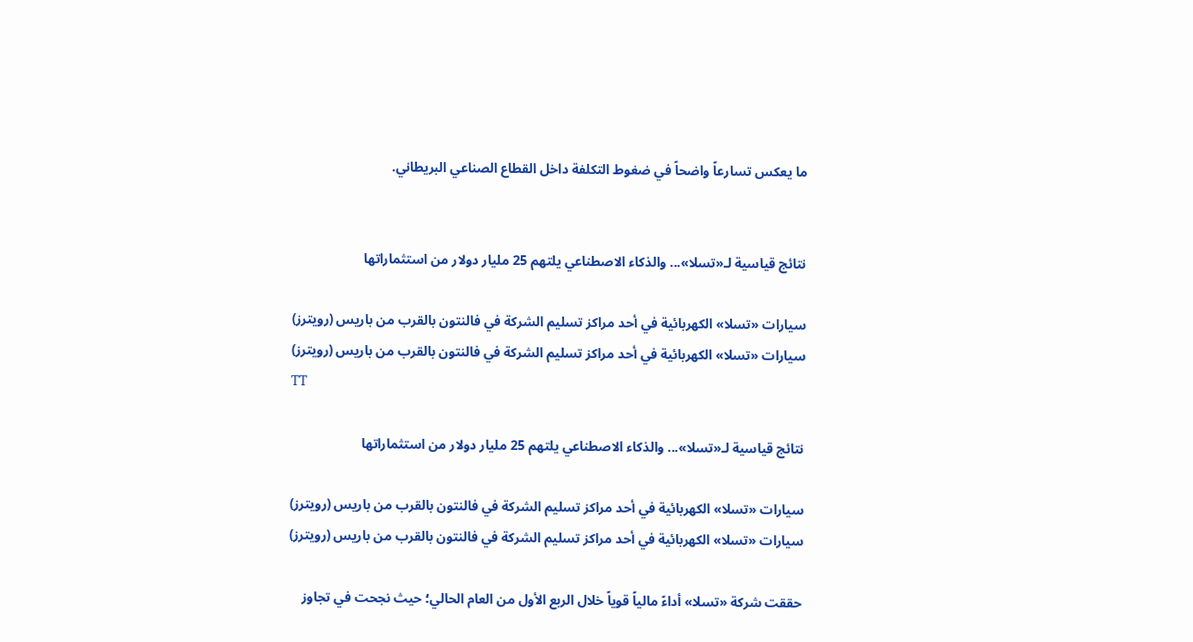ما يعكس تسارعاً واضحاً في ضغوط التكلفة داخل القطاع الصناعي البريطاني.


نتائج قياسية لـ«تسلا»... والذكاء الاصطناعي يلتهم 25 مليار دولار من استثماراتها

سيارات «تسلا» الكهربائية في أحد مراكز تسليم الشركة في فالنتون بالقرب من باريس (رويترز)
سيارات «تسلا» الكهربائية في أحد مراكز تسليم الشركة في فالنتون بالقرب من باريس (رويترز)
TT

نتائج قياسية لـ«تسلا»... والذكاء الاصطناعي يلتهم 25 مليار دولار من استثماراتها

سيارات «تسلا» الكهربائية في أحد مراكز تسليم الشركة في فالنتون بالقرب من باريس (رويترز)
سيارات «تسلا» الكهربائية في أحد مراكز تسليم الشركة في فالنتون بالقرب من باريس (رويترز)

حققت شركة «تسلا» أداءً مالياً قوياً خلال الربع الأول من العام الحالي؛ حيث نجحت في تجاوز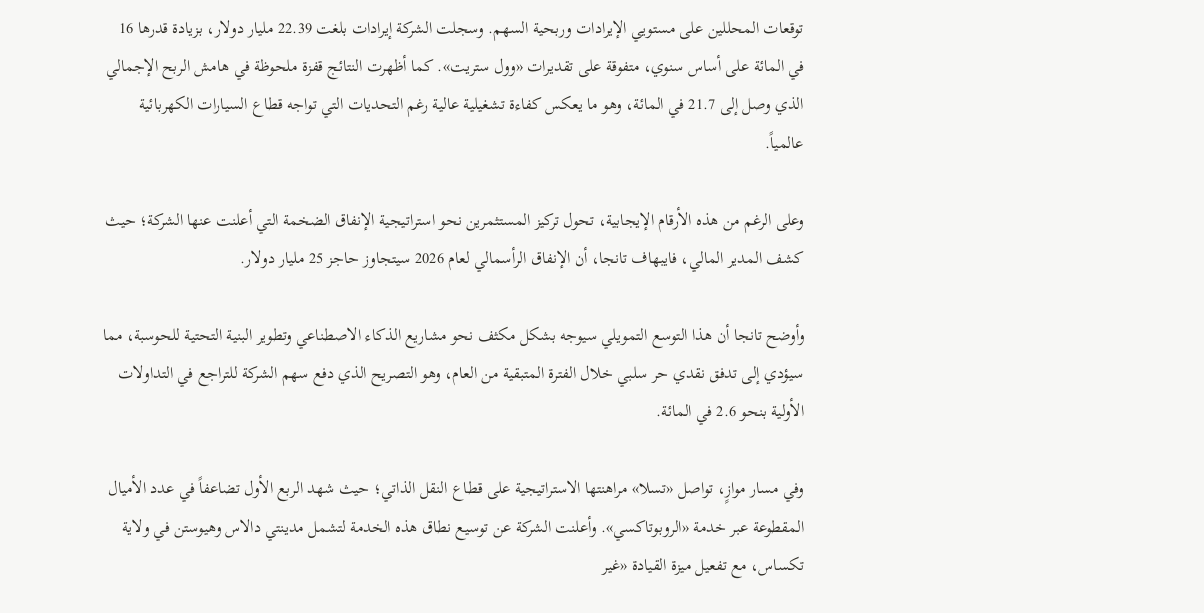توقعات المحللين على مستويي الإيرادات وربحية السهم. وسجلت الشركة إيرادات بلغت 22.39 مليار دولار، بزيادة قدرها 16 في المائة على أساس سنوي، متفوقة على تقديرات «وول ستريت». كما أظهرت النتائج قفزة ملحوظة في هامش الربح الإجمالي الذي وصل إلى 21.7 في المائة، وهو ما يعكس كفاءة تشغيلية عالية رغم التحديات التي تواجه قطاع السيارات الكهربائية عالمياً.

وعلى الرغم من هذه الأرقام الإيجابية، تحول تركيز المستثمرين نحو استراتيجية الإنفاق الضخمة التي أعلنت عنها الشركة؛ حيث كشف المدير المالي، فايبهاف تانجا، أن الإنفاق الرأسمالي لعام 2026 سيتجاوز حاجز 25 مليار دولار.

وأوضح تانجا أن هذا التوسع التمويلي سيوجه بشكل مكثف نحو مشاريع الذكاء الاصطناعي وتطوير البنية التحتية للحوسبة، مما سيؤدي إلى تدفق نقدي حر سلبي خلال الفترة المتبقية من العام، وهو التصريح الذي دفع سهم الشركة للتراجع في التداولات الأولية بنحو 2.6 في المائة.

وفي مسار موازٍ، تواصل «تسلا» مراهنتها الاستراتيجية على قطاع النقل الذاتي؛ حيث شهد الربع الأول تضاعفاً في عدد الأميال المقطوعة عبر خدمة «الروبوتاكسي». وأعلنت الشركة عن توسيع نطاق هذه الخدمة لتشمل مدينتي دالاس وهيوستن في ولاية تكساس، مع تفعيل ميزة القيادة «غير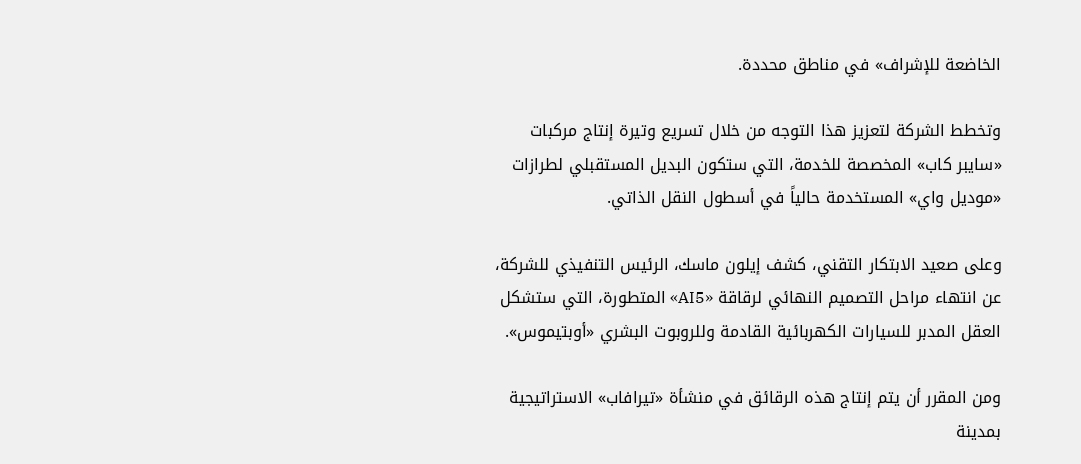الخاضعة للإشراف» في مناطق محددة.

وتخطط الشركة لتعزيز هذا التوجه من خلال تسريع وتيرة إنتاج مركبات «سايبر كاب» المخصصة للخدمة، التي ستكون البديل المستقبلي لطرازات «موديل واي» المستخدمة حالياً في أسطول النقل الذاتي.

وعلى صعيد الابتكار التقني، كشف إيلون ماسك، الرئيس التنفيذي للشركة، عن انتهاء مراحل التصميم النهائي لرقاقة «AI5» المتطورة، التي ستشكل العقل المدبر للسيارات الكهربائية القادمة وللروبوت البشري «أوبتيموس».

ومن المقرر أن يتم إنتاج هذه الرقائق في منشأة «تيرافاب» الاستراتيجية بمدينة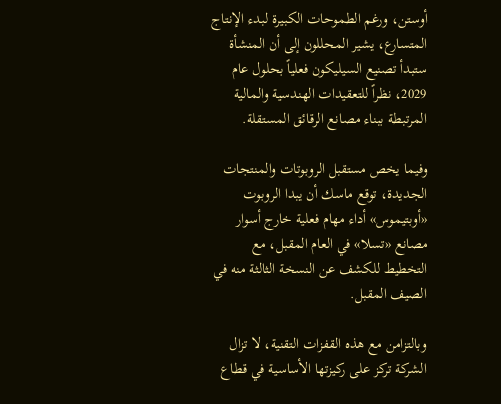أوستن، ورغم الطموحات الكبيرة لبدء الإنتاج المتسارع، يشير المحللون إلى أن المنشأة ستبدأ تصنيع السيليكون فعلياً بحلول عام 2029، نظراً للتعقيدات الهندسية والمالية المرتبطة ببناء مصانع الرقائق المستقلة.

وفيما يخص مستقبل الروبوتات والمنتجات الجديدة، توقع ماسك أن يبدا الروبوت «أوبتيموس» أداء مهام فعلية خارج أسوار مصانع «تسلا» في العام المقبل، مع التخطيط للكشف عن النسخة الثالثة منه في الصيف المقبل.

وبالتزامن مع هذه القفزات التقنية، لا تزال الشركة تركز على ركيزتها الأساسية في قطاع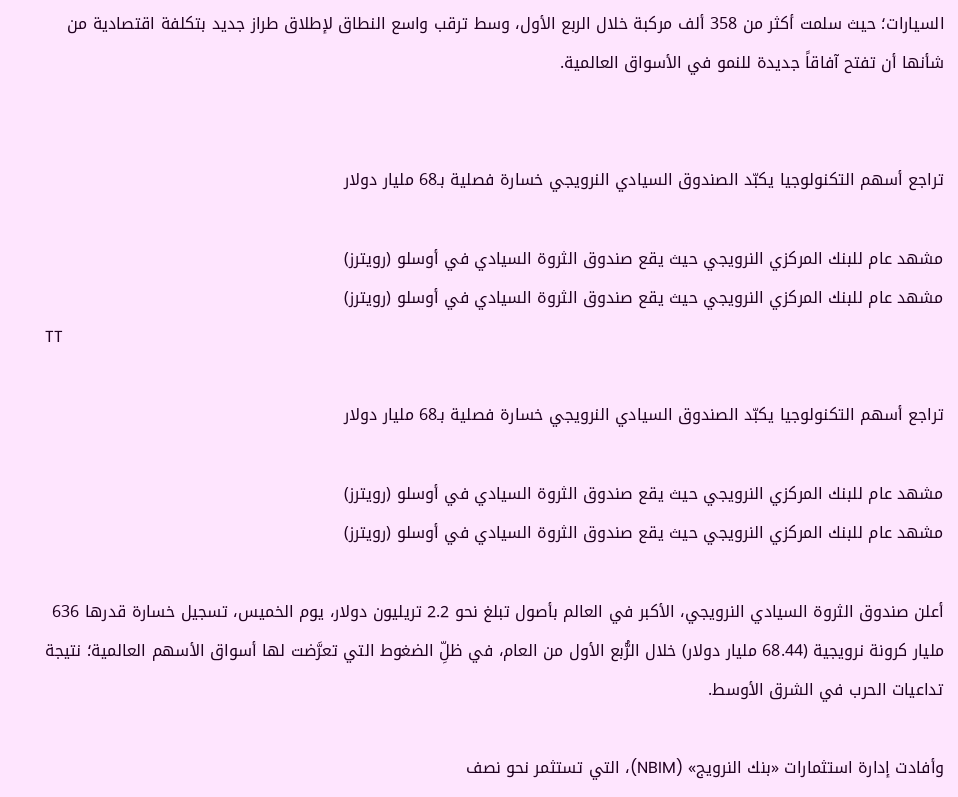السيارات؛ حيث سلمت أكثر من 358 ألف مركبة خلال الربع الأول، وسط ترقب واسع النطاق لإطلاق طراز جديد بتكلفة اقتصادية من شأنها أن تفتح آفاقاً جديدة للنمو في الأسواق العالمية.


تراجع أسهم التكنولوجيا يكبّد الصندوق السيادي النرويجي خسارة فصلية بـ68 مليار دولار

مشهد عام للبنك المركزي النرويجي حيث يقع صندوق الثروة السيادي في أوسلو (رويترز)
مشهد عام للبنك المركزي النرويجي حيث يقع صندوق الثروة السيادي في أوسلو (رويترز)
TT

تراجع أسهم التكنولوجيا يكبّد الصندوق السيادي النرويجي خسارة فصلية بـ68 مليار دولار

مشهد عام للبنك المركزي النرويجي حيث يقع صندوق الثروة السيادي في أوسلو (رويترز)
مشهد عام للبنك المركزي النرويجي حيث يقع صندوق الثروة السيادي في أوسلو (رويترز)

أعلن صندوق الثروة السيادي النرويجي، الأكبر في العالم بأصول تبلغ نحو 2.2 تريليون دولار، يوم الخميس، تسجيل خسارة قدرها 636 مليار كرونة نرويجية (68.44 مليار دولار) خلال الرُّبع الأول من العام، في ظلِّ الضغوط التي تعرَّضت لها أسواق الأسهم العالمية؛ نتيجة تداعيات الحرب في الشرق الأوسط.

وأفادت إدارة استثمارات «بنك النرويج» (NBIM)، التي تستثمر نحو نصف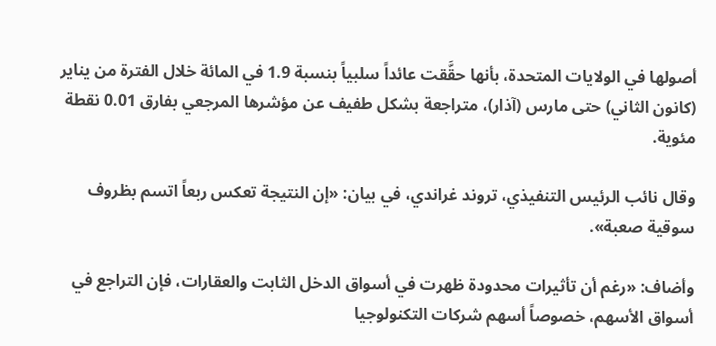أصولها في الولايات المتحدة، بأنها حقَّقت عائداً سلبياً بنسبة 1.9 في المائة خلال الفترة من يناير (كانون الثاني) حتى مارس (آذار)، متراجعة بشكل طفيف عن مؤشرها المرجعي بفارق 0.01 نقطة مئوية.

وقال نائب الرئيس التنفيذي، تروند غراندي، في بيان: «إن النتيجة تعكس ربعاً اتسم بظروف سوقية صعبة».

وأضاف: «رغم أن تأثيرات محدودة ظهرت في أسواق الدخل الثابت والعقارات، فإن التراجع في أسواق الأسهم، خصوصاً أسهم شركات التكنولوجيا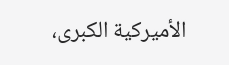الأميركية الكبرى،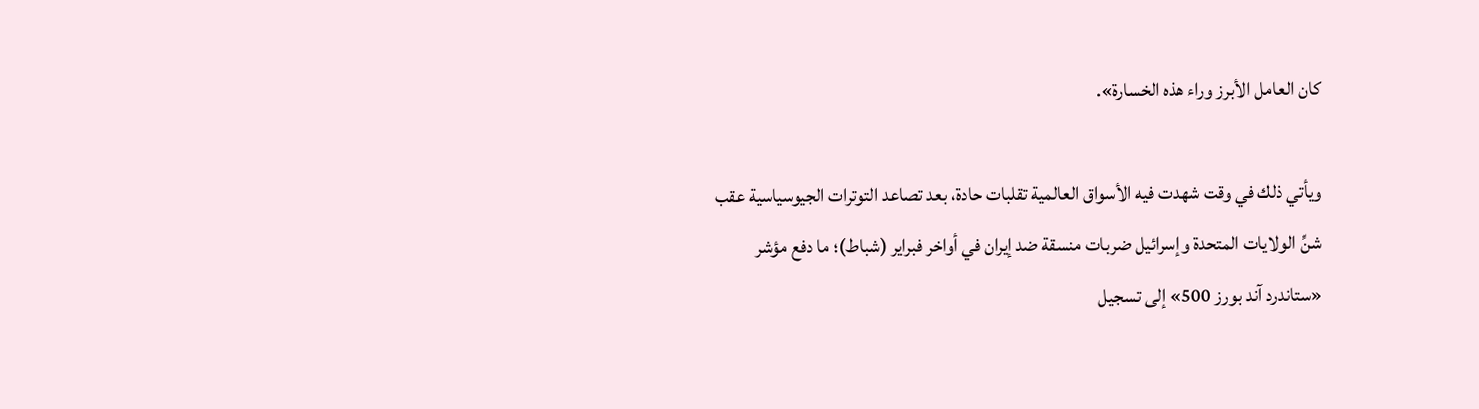كان العامل الأبرز وراء هذه الخسارة».

ويأتي ذلك في وقت شهدت فيه الأسواق العالمية تقلبات حادة، بعد تصاعد التوترات الجيوسياسية عقب شنِّ الولايات المتحدة وإسرائيل ضربات منسقة ضد إيران في أواخر فبراير (شباط)؛ ما دفع مؤشر «ستاندرد آند بورز 500» إلى تسجيل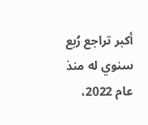أكبر تراجع رُبع سنوي له منذ عام 2022،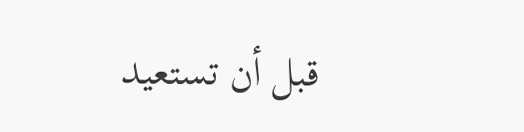قبل أن تستعيد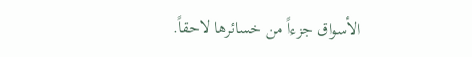الأسواق جزءاً من خسائرها لاحقاً.